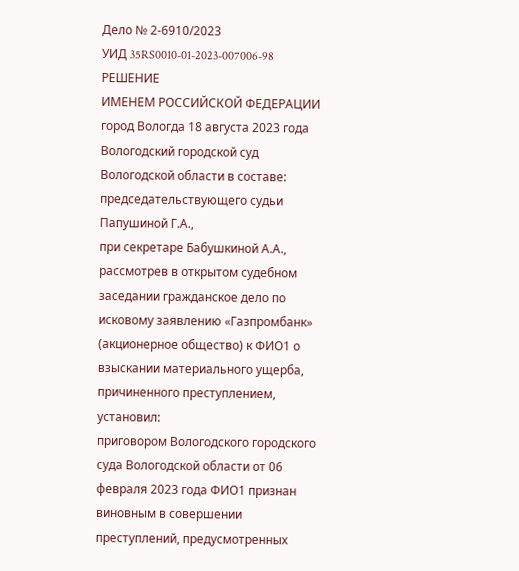Дело № 2-6910/2023
УИД 35RS0010-01-2023-007006-98
РЕШЕНИЕ
ИМЕНЕМ РОССИЙСКОЙ ФЕДЕРАЦИИ
город Вологда 18 августа 2023 года
Вологодский городской суд Вологодской области в составе:
председательствующего судьи Папушиной Г.А.,
при секретаре Бабушкиной А.А.,
рассмотрев в открытом судебном заседании гражданское дело по исковому заявлению «Газпромбанк» (акционерное общество) к ФИО1 о взыскании материального ущерба, причиненного преступлением,
установил:
приговором Вологодского городского суда Вологодской области от 06 февраля 2023 года ФИО1 признан виновным в совершении преступлений, предусмотренных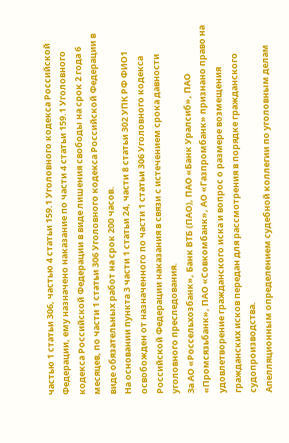частью 1 статьи 306, частью 4 статьи 159.1 Уголовного кодекса Российской Федерации, ему назначено наказание по части 4 статьи 159.1 Уголовного кодекса Российской Федерации в виде лишения свободы на срок 2 года 6 месяцев, по части 1 статьи 306 Уголовного кодекса Российской Федерации в виде обязательных работ на срок 200 часов.
На основании пункта 3 части 1 статьи 24, части 8 статьи 302 УПК РФ ФИО1 освобожден от назначенного по части 1 статьи 306 Уголовного кодекса Российской Федерации наказания в связи с истечением срока давности уголовного преследования.
За АО «Россельхозбанк», Банк ВТБ (ПАО), ПАО «Банк Уралсиб», ПАО «Промсязьбанк», ПАО «Совкомбанк», АО «Газпромбанк» признано право на удовлетворение гражданского иска и вопрос о размере возмещения гражданских исков передан для рассмотрения в порядке гражданского судопроизводства.
Апелляционным определением судебной коллегии по уголовным делам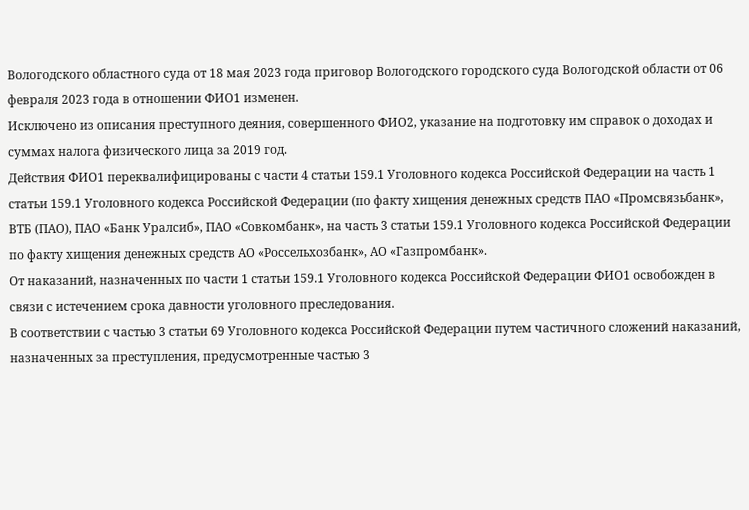Вологодского областного суда от 18 мая 2023 года приговор Вологодского городского суда Вологодской области от 06 февраля 2023 года в отношении ФИО1 изменен.
Исключено из описания преступного деяния, совершенного ФИО2, указание на подготовку им справок о доходах и суммах налога физического лица за 2019 год.
Действия ФИО1 переквалифицированы с части 4 статьи 159.1 Уголовного кодекса Российской Федерации на часть 1 статьи 159.1 Уголовного кодекса Российской Федерации (по факту хищения денежных средств ПАО «Промсвязьбанк», ВТБ (ПАО), ПАО «Банк Уралсиб», ПАО «Совкомбанк», на часть 3 статьи 159.1 Уголовного кодекса Российской Федерации по факту хищения денежных средств АО «Россельхозбанк», АО «Газпромбанк».
От наказаний, назначенных по части 1 статьи 159.1 Уголовного кодекса Российской Федерации ФИО1 освобожден в связи с истечением срока давности уголовного преследования.
В соответствии с частью 3 статьи 69 Уголовного кодекса Российской Федерации путем частичного сложений наказаний, назначенных за преступления, предусмотренные частью 3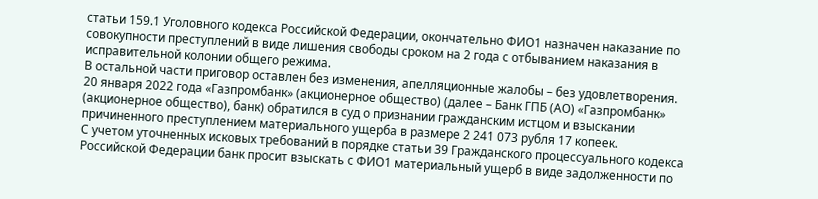статьи 159.1 Уголовного кодекса Российской Федерации, окончательно ФИО1 назначен наказание по совокупности преступлений в виде лишения свободы сроком на 2 года с отбыванием наказания в исправительной колонии общего режима.
В остальной части приговор оставлен без изменения, апелляционные жалобы – без удовлетворения.
20 января 2022 года «Газпромбанк» (акционерное общество) (далее – Банк ГПБ (АО) «Газпромбанк» (акционерное общество), банк) обратился в суд о признании гражданским истцом и взыскании причиненного преступлением материального ущерба в размере 2 241 073 рубля 17 копеек.
С учетом уточненных исковых требований в порядке статьи 39 Гражданского процессуального кодекса Российской Федерации банк просит взыскать с ФИО1 материальный ущерб в виде задолженности по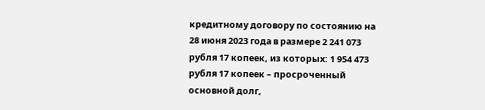кредитному договору по состоянию на 28 июня 2023 года в размере 2 241 073 рубля 17 копеек, из которых: 1 954 473 рубля 17 копеек – просроченный основной долг,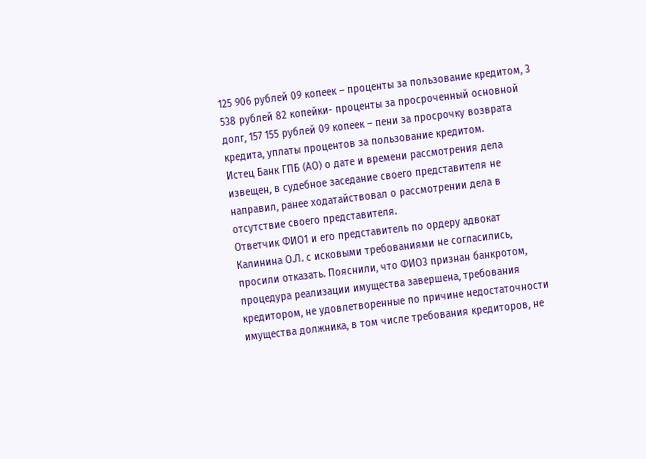125 906 рублей 09 копеек – проценты за пользование кредитом, 3 538 рублей 82 копейки- проценты за просроченный основной долг, 157 155 рублей 09 копеек – пени за просрочку возврата кредита, уплаты процентов за пользование кредитом.
Истец Банк ГПБ (АО) о дате и времени рассмотрения дела извещен, в судебное заседание своего представителя не направил, ранее ходатайствовал о рассмотрении дела в отсутствие своего представителя.
Ответчик ФИО1 и его представитель по ордеру адвокат Калинина О.Л. с исковыми требованиями не согласились, просили отказать. Пояснили, что ФИО3 признан банкротом, процедура реализации имущества завершена, требования кредитором, не удовлетворенные по причине недостаточности имущества должника, в том числе требования кредиторов, не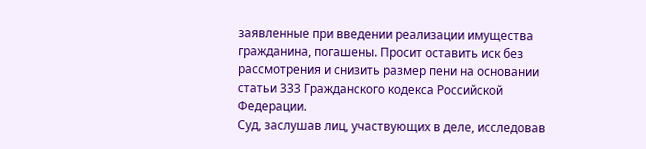заявленные при введении реализации имущества гражданина, погашены. Просит оставить иск без рассмотрения и снизить размер пени на основании статьи 333 Гражданского кодекса Российской Федерации.
Суд, заслушав лиц, участвующих в деле, исследовав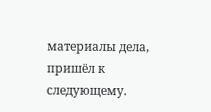материалы дела, пришёл к следующему.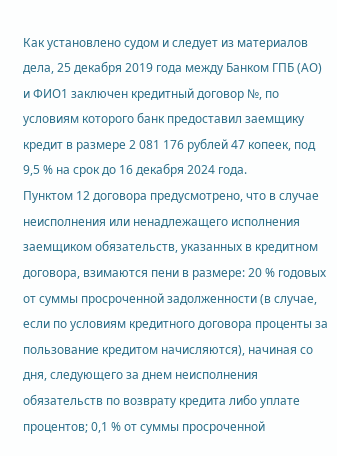Как установлено судом и следует из материалов дела, 25 декабря 2019 года между Банком ГПБ (АО) и ФИО1 заключен кредитный договор №, по условиям которого банк предоставил заемщику кредит в размере 2 081 176 рублей 47 копеек, под 9,5 % на срок до 16 декабря 2024 года.
Пунктом 12 договора предусмотрено, что в случае неисполнения или ненадлежащего исполнения заемщиком обязательств, указанных в кредитном договора, взимаются пени в размере: 20 % годовых от суммы просроченной задолженности (в случае, если по условиям кредитного договора проценты за пользование кредитом начисляются), начиная со дня, следующего за днем неисполнения обязательств по возврату кредита либо уплате процентов; 0,1 % от суммы просроченной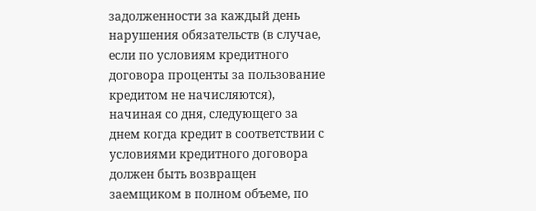задолженности за каждый день нарушения обязательств (в случае, если по условиям кредитного договора проценты за пользование кредитом не начисляются), начиная со дня, следующего за днем когда кредит в соответствии с условиями кредитного договора должен быть возвращен заемщиком в полном объеме, по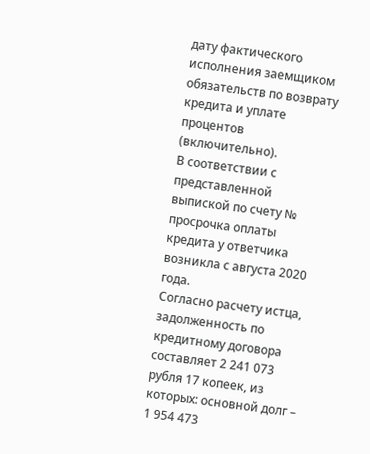дату фактического исполнения заемщиком обязательств по возврату кредита и уплате процентов (включительно).
В соответствии с представленной выпиской по счету № просрочка оплаты кредита у ответчика возникла с августа 2020 года.
Согласно расчету истца, задолженность по кредитному договора составляет 2 241 073 рубля 17 копеек, из которых: основной долг – 1 954 473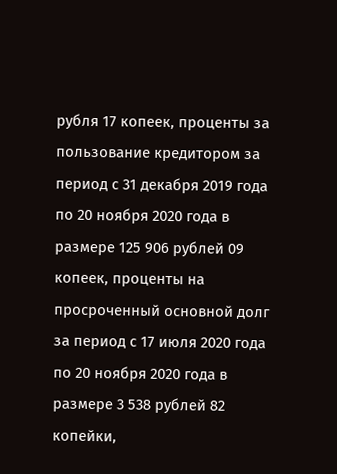рубля 17 копеек, проценты за пользование кредитором за период с 31 декабря 2019 года по 20 ноября 2020 года в размере 125 906 рублей 09 копеек, проценты на просроченный основной долг за период с 17 июля 2020 года по 20 ноября 2020 года в размере 3 538 рублей 82 копейки,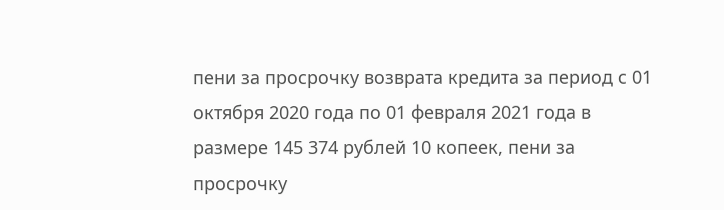пени за просрочку возврата кредита за период с 01 октября 2020 года по 01 февраля 2021 года в размере 145 374 рублей 10 копеек, пени за просрочку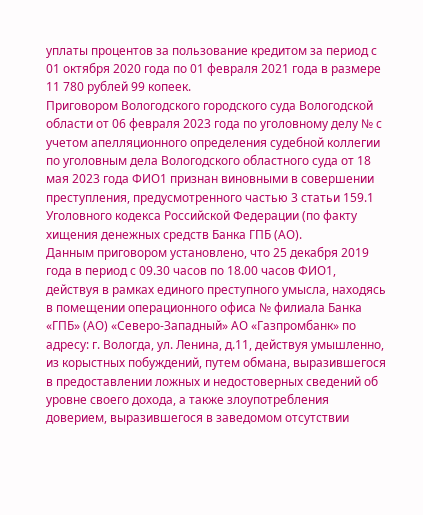уплаты процентов за пользование кредитом за период с 01 октября 2020 года по 01 февраля 2021 года в размере 11 780 рублей 99 копеек.
Приговором Вологодского городского суда Вологодской области от 06 февраля 2023 года по уголовному делу № с учетом апелляционного определения судебной коллегии по уголовным дела Вологодского областного суда от 18 мая 2023 года ФИО1 признан виновными в совершении преступления, предусмотренного частью 3 статьи 159.1 Уголовного кодекса Российской Федерации (по факту хищения денежных средств Банка ГПБ (АО).
Данным приговором установлено, что 25 декабря 2019 года в период с 09.30 часов по 18.00 часов ФИО1, действуя в рамках единого преступного умысла, находясь в помещении операционного офиса № филиала Банка «ГПБ» (АО) «Северо-Западный» АО «Газпромбанк» по адресу: г. Вологда, ул. Ленина, д.11, действуя умышленно, из корыстных побуждений, путем обмана, выразившегося в предоставлении ложных и недостоверных сведений об уровне своего дохода, а также злоупотребления доверием, выразившегося в заведомом отсутствии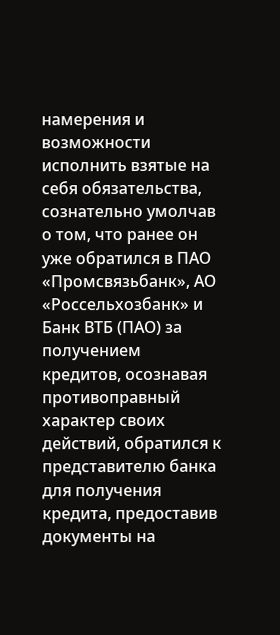намерения и возможности исполнить взятые на себя обязательства, сознательно умолчав о том, что ранее он уже обратился в ПАО «Промсвязьбанк», АО «Россельхозбанк» и Банк ВТБ (ПАО) за получением кредитов, осознавая противоправный характер своих действий, обратился к представителю банка для получения кредита, предоставив документы на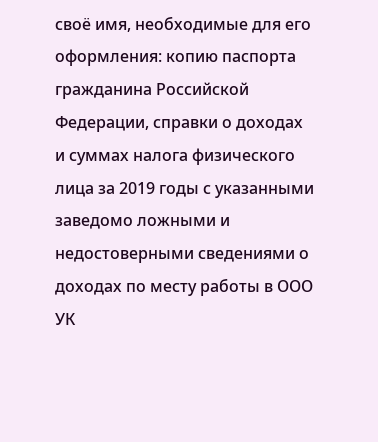своё имя, необходимые для его оформления: копию паспорта гражданина Российской Федерации, справки о доходах и суммах налога физического лица за 2019 годы с указанными заведомо ложными и недостоверными сведениями о доходах по месту работы в ООО УК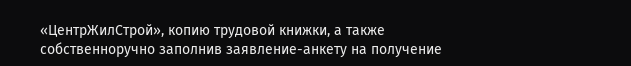«ЦентрЖилСтрой», копию трудовой книжки, а также собственноручно заполнив заявление-анкету на получение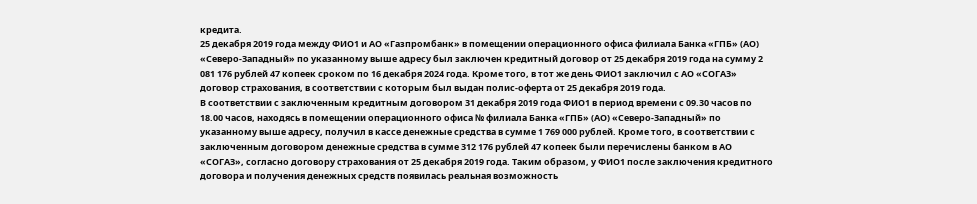кредита.
25 декабря 2019 года между ФИО1 и АО «Газпромбанк» в помещении операционного офиса филиала Банка «ГПБ» (АО) «Северо-Западный» по указанному выше адресу был заключен кредитный договор от 25 декабря 2019 года на сумму 2 081 176 рублей 47 копеек сроком по 16 декабря 2024 года. Кроме того, в тот же день ФИО1 заключил с АО «СОГАЗ» договор страхования, в соответствии с которым был выдан полис-оферта от 25 декабря 2019 года.
В соответствии с заключенным кредитным договором 31 декабря 2019 года ФИО1 в период времени с 09.30 часов по 18.00 часов, находясь в помещении операционного офиса № филиала Банка «ГПБ» (АО) «Северо-Западный» по указанному выше адресу, получил в кассе денежные средства в сумме 1 769 000 рублей. Кроме того, в соответствии с заключенным договором денежные средства в сумме 312 176 рублей 47 копеек были перечислены банком в АО «СОГАЗ», согласно договору страхования от 25 декабря 2019 года. Таким образом, у ФИО1 после заключения кредитного договора и получения денежных средств появилась реальная возможность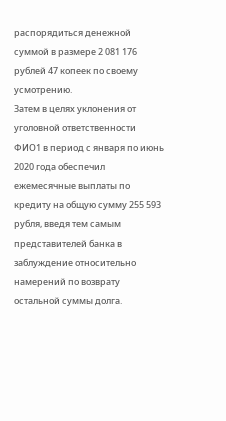распорядиться денежной суммой в размере 2 081 176 рублей 47 копеек по своему усмотрению.
Затем в целях уклонения от уголовной ответственности ФИО1 в период с января по июнь 2020 года обеспечил ежемесячные выплаты по кредиту на общую сумму 255 593 рубля, введя тем самым представителей банка в заблуждение относительно намерений по возврату остальной суммы долга.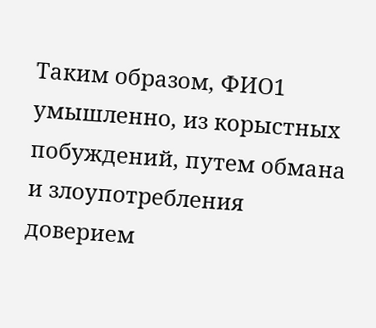Таким образом, ФИО1 умышленно, из корыстных побуждений, путем обмана и злоупотребления доверием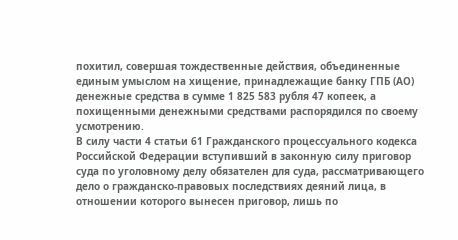похитил, совершая тождественные действия, объединенные единым умыслом на хищение, принадлежащие банку ГПБ (АО) денежные средства в сумме 1 825 583 рубля 47 копеек, а похищенными денежными средствами распорядился по своему усмотрению.
В силу части 4 статьи 61 Гражданского процессуального кодекса Российской Федерации вступивший в законную силу приговор суда по уголовному делу обязателен для суда, рассматривающего дело о гражданско-правовых последствиях деяний лица, в отношении которого вынесен приговор, лишь по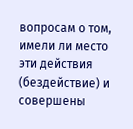вопросам о том, имели ли место эти действия (бездействие) и совершены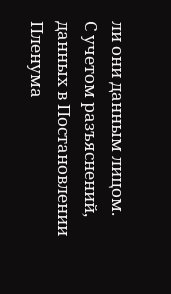ли они данным лицом.
С учетом разъяснений, данных в Постановлении Пленума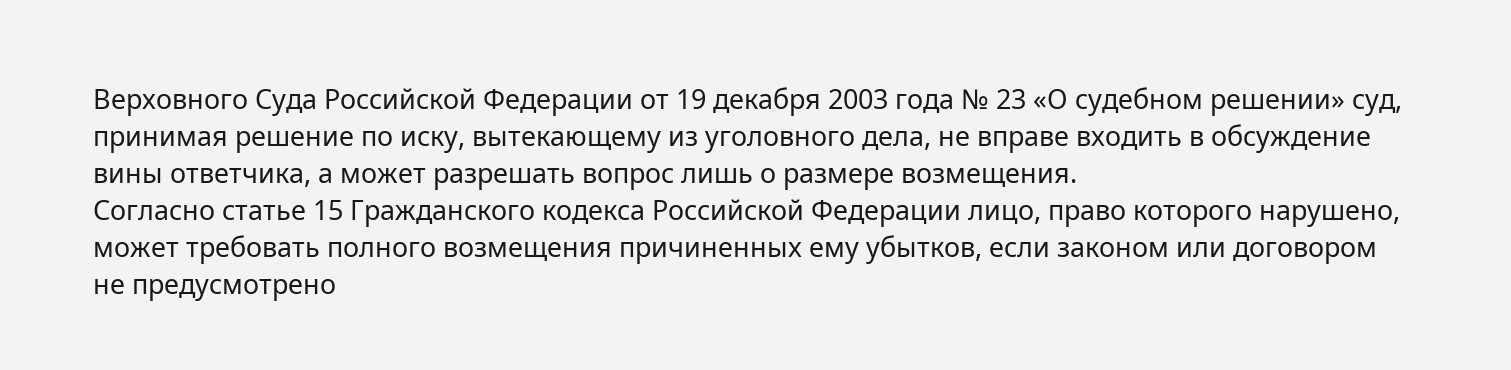Верховного Суда Российской Федерации от 19 декабря 2003 года № 23 «О судебном решении» суд, принимая решение по иску, вытекающему из уголовного дела, не вправе входить в обсуждение вины ответчика, а может разрешать вопрос лишь о размере возмещения.
Согласно статье 15 Гражданского кодекса Российской Федерации лицо, право которого нарушено, может требовать полного возмещения причиненных ему убытков, если законом или договором не предусмотрено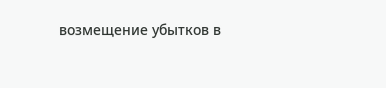возмещение убытков в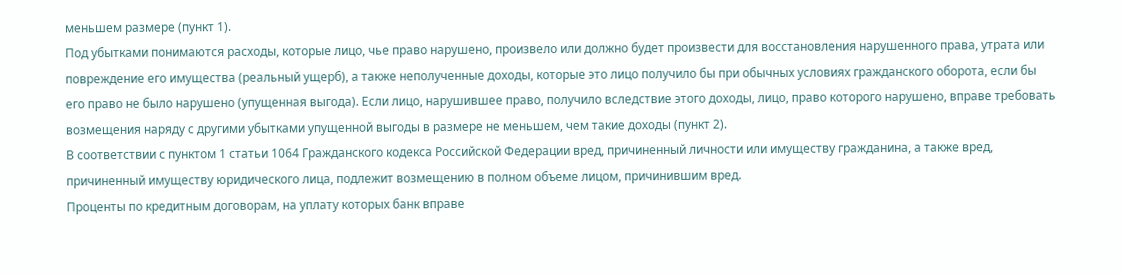меньшем размере (пункт 1).
Под убытками понимаются расходы, которые лицо, чье право нарушено, произвело или должно будет произвести для восстановления нарушенного права, утрата или повреждение его имущества (реальный ущерб), а также неполученные доходы, которые это лицо получило бы при обычных условиях гражданского оборота, если бы его право не было нарушено (упущенная выгода). Если лицо, нарушившее право, получило вследствие этого доходы, лицо, право которого нарушено, вправе требовать возмещения наряду с другими убытками упущенной выгоды в размере не меньшем, чем такие доходы (пункт 2).
В соответствии с пунктом 1 статьи 1064 Гражданского кодекса Российской Федерации вред, причиненный личности или имуществу гражданина, а также вред, причиненный имуществу юридического лица, подлежит возмещению в полном объеме лицом, причинившим вред.
Проценты по кредитным договорам, на уплату которых банк вправе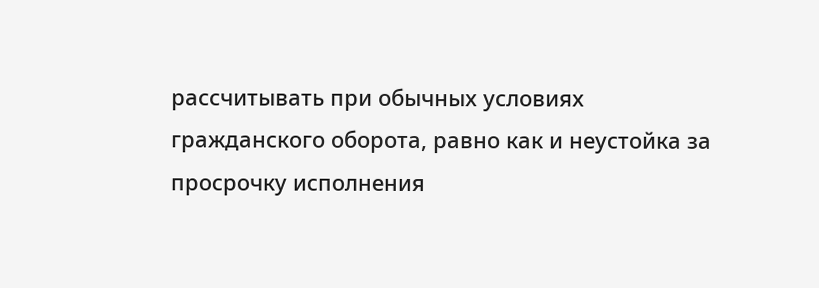рассчитывать при обычных условиях гражданского оборота, равно как и неустойка за просрочку исполнения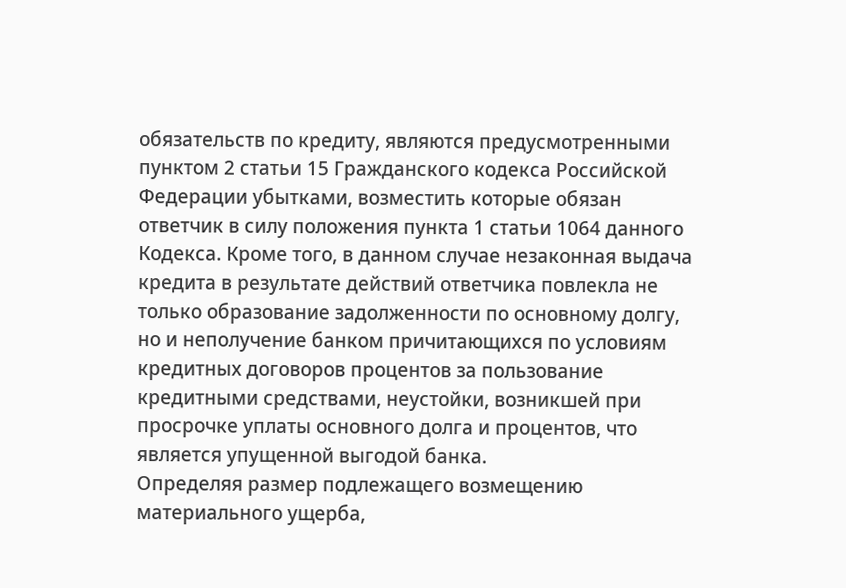обязательств по кредиту, являются предусмотренными пунктом 2 статьи 15 Гражданского кодекса Российской Федерации убытками, возместить которые обязан ответчик в силу положения пункта 1 статьи 1064 данного Кодекса. Кроме того, в данном случае незаконная выдача кредита в результате действий ответчика повлекла не только образование задолженности по основному долгу, но и неполучение банком причитающихся по условиям кредитных договоров процентов за пользование кредитными средствами, неустойки, возникшей при просрочке уплаты основного долга и процентов, что является упущенной выгодой банка.
Определяя размер подлежащего возмещению материального ущерба,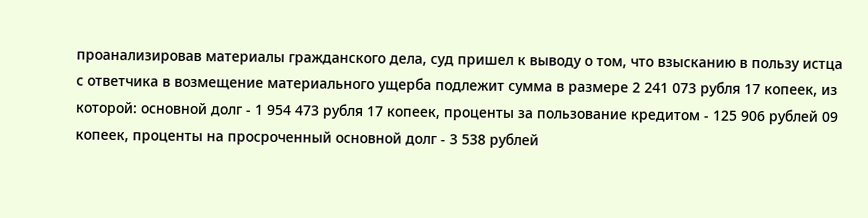проанализировав материалы гражданского дела, суд пришел к выводу о том, что взысканию в пользу истца с ответчика в возмещение материального ущерба подлежит сумма в размере 2 241 073 рубля 17 копеек, из которой: основной долг - 1 954 473 рубля 17 копеек, проценты за пользование кредитом - 125 906 рублей 09 копеек, проценты на просроченный основной долг - 3 538 рублей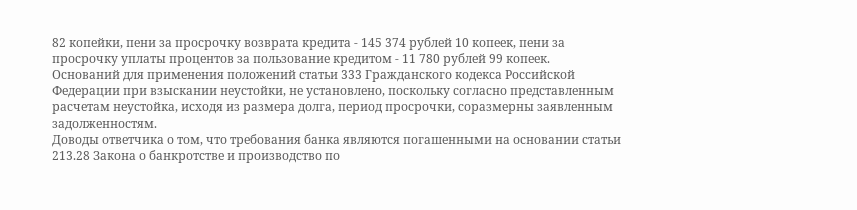82 копейки, пени за просрочку возврата кредита - 145 374 рублей 10 копеек, пени за просрочку уплаты процентов за пользование кредитом - 11 780 рублей 99 копеек.
Оснований для применения положений статьи 333 Гражданского кодекса Российской Федерации при взыскании неустойки, не установлено, поскольку согласно представленным расчетам неустойка, исходя из размера долга, период просрочки, соразмерны заявленным задолженностям.
Доводы ответчика о том, что требования банка являются погашенными на основании статьи 213.28 Закона о банкротстве и производство по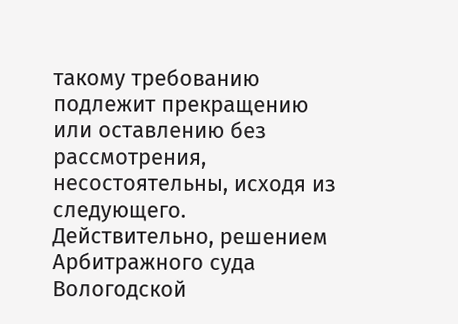такому требованию подлежит прекращению или оставлению без рассмотрения, несостоятельны, исходя из следующего.
Действительно, решением Арбитражного суда Вологодской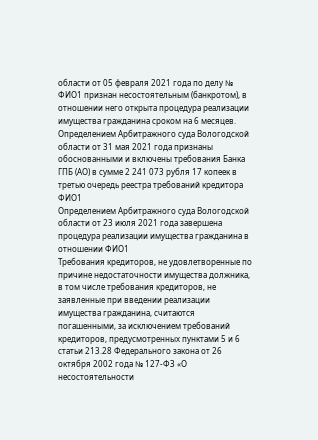области от 05 февраля 2021 года по делу № ФИО1 признан несостоятельным (банкротом), в отношении него открыта процедура реализации имущества гражданина сроком на 6 месяцев.
Определением Арбитражного суда Вологодской области от 31 мая 2021 года признаны обоснованными и включены требования Банка ГПБ (АО) в сумме 2 241 073 рубля 17 копеек в третью очередь реестра требований кредитора ФИО1
Определением Арбитражного суда Вологодской области от 23 июля 2021 года завершена процедура реализации имущества гражданина в отношении ФИО1
Требования кредиторов, не удовлетворенные по причине недостаточности имущества должника, в том числе требования кредиторов, не заявленные при введении реализации имущества гражданина, считаются погашенными, за исключением требований кредиторов, предусмотренных пунктами 5 и 6 статьи 213.28 Федерального закона от 26 октября 2002 года № 127-ФЗ «О несостоятельности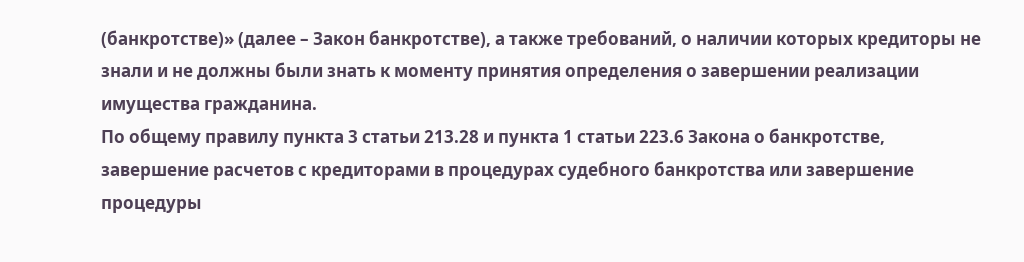(банкротстве)» (далее – Закон банкротстве), а также требований, о наличии которых кредиторы не знали и не должны были знать к моменту принятия определения о завершении реализации имущества гражданина.
По общему правилу пункта 3 статьи 213.28 и пункта 1 статьи 223.6 Закона о банкротстве, завершение расчетов с кредиторами в процедурах судебного банкротства или завершение процедуры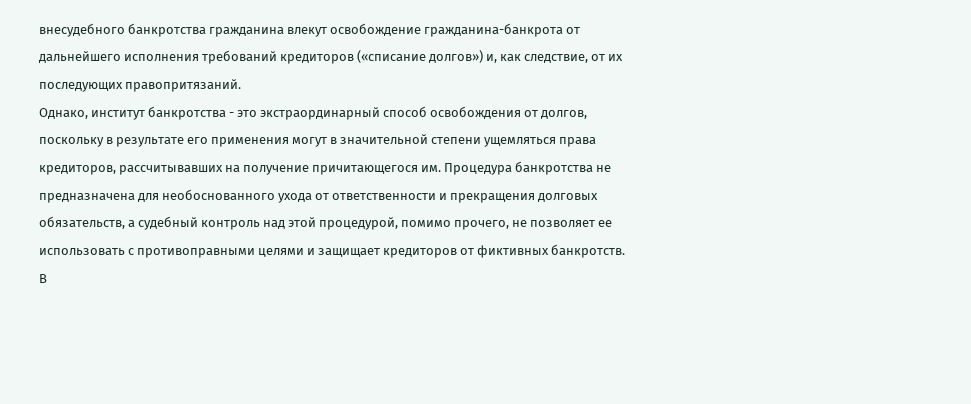внесудебного банкротства гражданина влекут освобождение гражданина-банкрота от дальнейшего исполнения требований кредиторов («списание долгов») и, как следствие, от их последующих правопритязаний.
Однако, институт банкротства - это экстраординарный способ освобождения от долгов, поскольку в результате его применения могут в значительной степени ущемляться права кредиторов, рассчитывавших на получение причитающегося им. Процедура банкротства не предназначена для необоснованного ухода от ответственности и прекращения долговых обязательств, а судебный контроль над этой процедурой, помимо прочего, не позволяет ее использовать с противоправными целями и защищает кредиторов от фиктивных банкротств.
В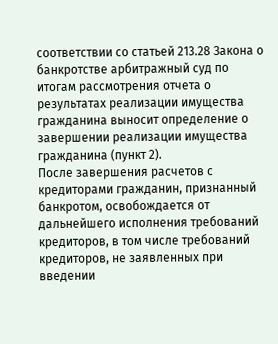соответствии со статьей 213.28 Закона о банкротстве арбитражный суд по итогам рассмотрения отчета о результатах реализации имущества гражданина выносит определение о завершении реализации имущества гражданина (пункт 2).
После завершения расчетов с кредиторами гражданин, признанный банкротом, освобождается от дальнейшего исполнения требований кредиторов, в том числе требований кредиторов, не заявленных при введении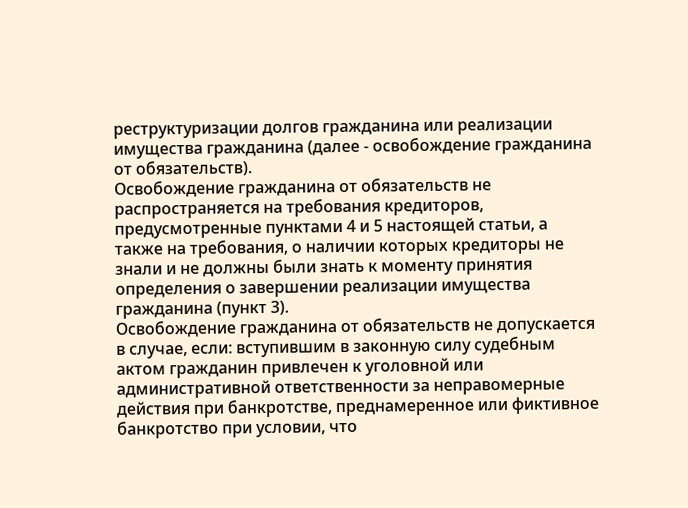реструктуризации долгов гражданина или реализации имущества гражданина (далее - освобождение гражданина от обязательств).
Освобождение гражданина от обязательств не распространяется на требования кредиторов, предусмотренные пунктами 4 и 5 настоящей статьи, а также на требования, о наличии которых кредиторы не знали и не должны были знать к моменту принятия определения о завершении реализации имущества гражданина (пункт 3).
Освобождение гражданина от обязательств не допускается в случае, если: вступившим в законную силу судебным актом гражданин привлечен к уголовной или административной ответственности за неправомерные действия при банкротстве, преднамеренное или фиктивное банкротство при условии, что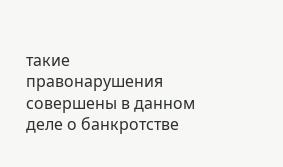такие правонарушения совершены в данном деле о банкротстве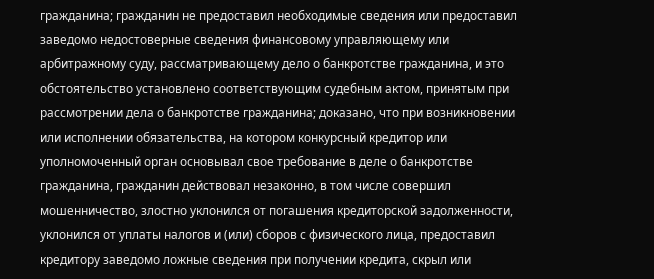гражданина; гражданин не предоставил необходимые сведения или предоставил заведомо недостоверные сведения финансовому управляющему или арбитражному суду, рассматривающему дело о банкротстве гражданина, и это обстоятельство установлено соответствующим судебным актом, принятым при рассмотрении дела о банкротстве гражданина; доказано, что при возникновении или исполнении обязательства, на котором конкурсный кредитор или уполномоченный орган основывал свое требование в деле о банкротстве гражданина, гражданин действовал незаконно, в том числе совершил мошенничество, злостно уклонился от погашения кредиторской задолженности, уклонился от уплаты налогов и (или) сборов с физического лица, предоставил кредитору заведомо ложные сведения при получении кредита, скрыл или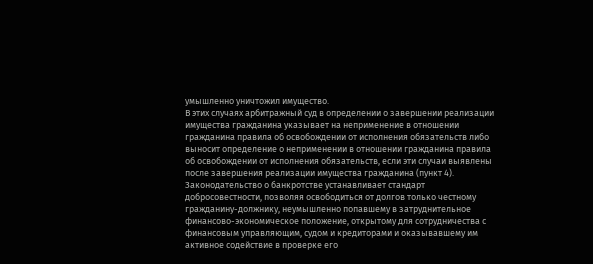умышленно уничтожил имущество.
В этих случаях арбитражный суд в определении о завершении реализации имущества гражданина указывает на неприменение в отношении гражданина правила об освобождении от исполнения обязательств либо выносит определение о неприменении в отношении гражданина правила об освобождении от исполнения обязательств, если эти случаи выявлены после завершения реализации имущества гражданина (пункт 4).
Законодательство о банкротстве устанавливает стандарт добросовестности, позволяя освободиться от долгов только честному гражданину-должнику, неумышленно попавшему в затруднительное финансово-экономическое положение, открытому для сотрудничества с финансовым управляющим, судом и кредиторами и оказывавшему им активное содействие в проверке его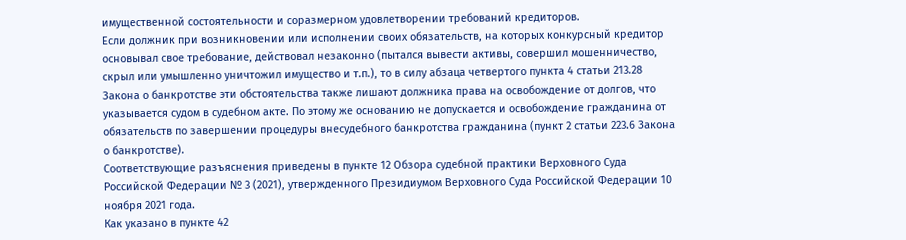имущественной состоятельности и соразмерном удовлетворении требований кредиторов.
Если должник при возникновении или исполнении своих обязательств, на которых конкурсный кредитор основывал свое требование, действовал незаконно (пытался вывести активы, совершил мошенничество, скрыл или умышленно уничтожил имущество и т.п.), то в силу абзаца четвертого пункта 4 статьи 213.28 Закона о банкротстве эти обстоятельства также лишают должника права на освобождение от долгов, что указывается судом в судебном акте. По этому же основанию не допускается и освобождение гражданина от обязательств по завершении процедуры внесудебного банкротства гражданина (пункт 2 статьи 223.6 Закона о банкротстве).
Соответствующие разъяснения приведены в пункте 12 Обзора судебной практики Верховного Суда Российской Федерации № 3 (2021), утвержденного Президиумом Верховного Суда Российской Федерации 10 ноября 2021 года.
Как указано в пункте 42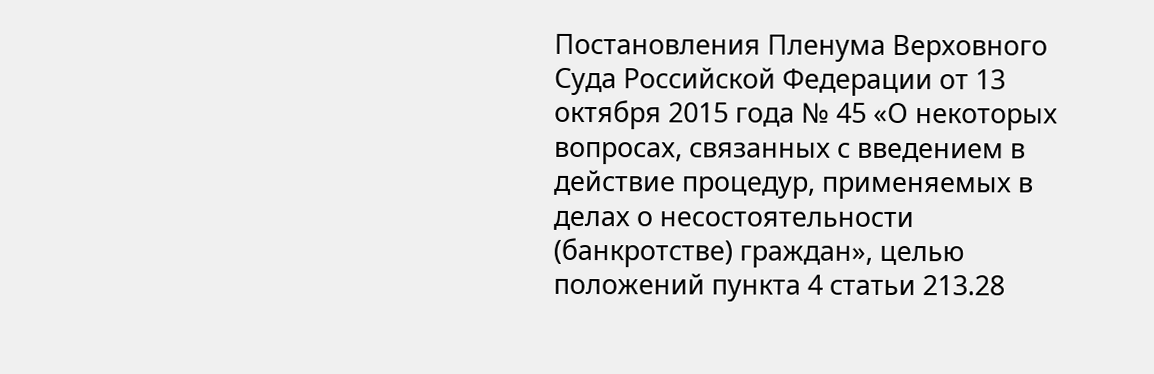Постановления Пленума Верховного Суда Российской Федерации от 13 октября 2015 года № 45 «О некоторых вопросах, связанных с введением в действие процедур, применяемых в делах о несостоятельности (банкротстве) граждан», целью положений пункта 4 статьи 213.28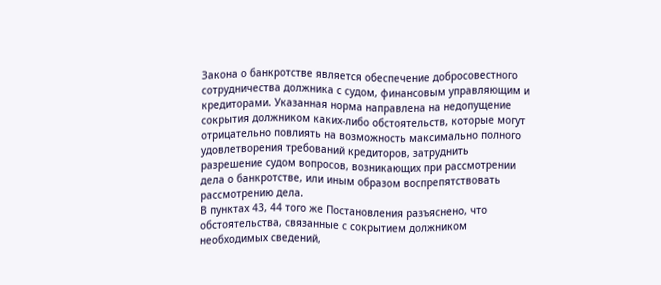Закона о банкротстве является обеспечение добросовестного сотрудничества должника с судом, финансовым управляющим и кредиторами. Указанная норма направлена на недопущение сокрытия должником каких-либо обстоятельств, которые могут отрицательно повлиять на возможность максимально полного удовлетворения требований кредиторов, затруднить разрешение судом вопросов, возникающих при рассмотрении дела о банкротстве, или иным образом воспрепятствовать рассмотрению дела.
В пунктах 43, 44 того же Постановления разъяснено, что обстоятельства, связанные с сокрытием должником необходимых сведений,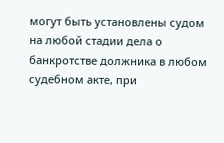могут быть установлены судом на любой стадии дела о банкротстве должника в любом судебном акте, при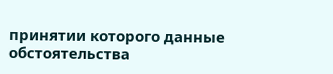принятии которого данные обстоятельства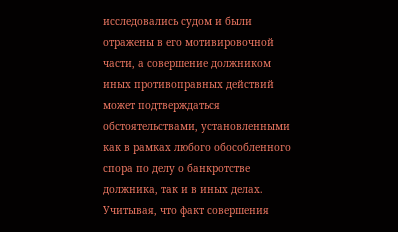исследовались судом и были отражены в его мотивировочной части, а совершение должником иных противоправных действий может подтверждаться обстоятельствами, установленными как в рамках любого обособленного спора по делу о банкротстве должника, так и в иных делах.
Учитывая, что факт совершения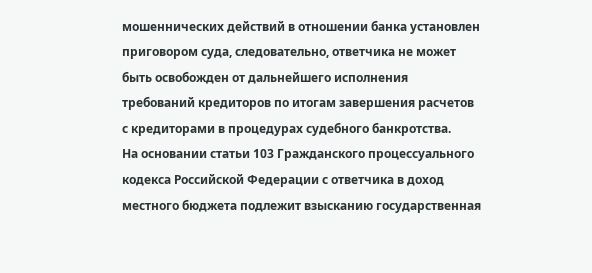мошеннических действий в отношении банка установлен приговором суда, следовательно, ответчика не может быть освобожден от дальнейшего исполнения требований кредиторов по итогам завершения расчетов с кредиторами в процедурах судебного банкротства.
На основании статьи 103 Гражданского процессуального кодекса Российской Федерации с ответчика в доход местного бюджета подлежит взысканию государственная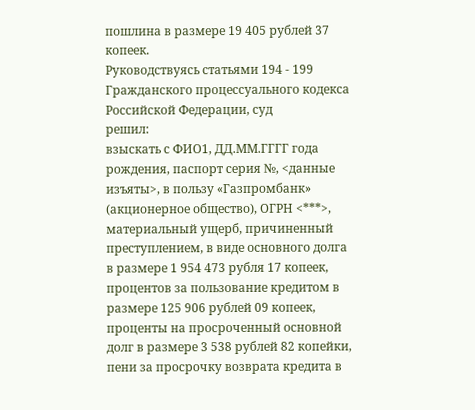пошлина в размере 19 405 рублей 37 копеек.
Руководствуясь статьями 194 - 199 Гражданского процессуального кодекса Российской Федерации, суд
решил:
взыскать с ФИО1, ДД.ММ.ГГГГ года рождения, паспорт серия №, <данные изъяты>, в пользу «Газпромбанк» (акционерное общество), ОГРН <***>, материальный ущерб, причиненный преступлением, в виде основного долга в размере 1 954 473 рубля 17 копеек, процентов за пользование кредитом в размере 125 906 рублей 09 копеек, проценты на просроченный основной долг в размере 3 538 рублей 82 копейки, пени за просрочку возврата кредита в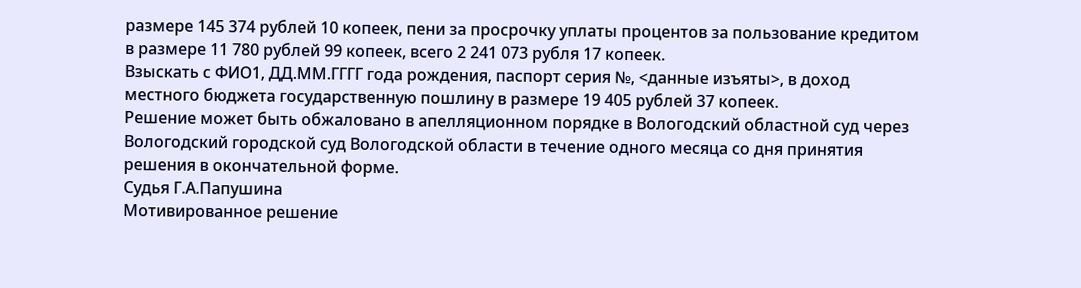размере 145 374 рублей 10 копеек, пени за просрочку уплаты процентов за пользование кредитом в размере 11 780 рублей 99 копеек, всего 2 241 073 рубля 17 копеек.
Взыскать с ФИО1, ДД.ММ.ГГГГ года рождения, паспорт серия №, <данные изъяты>, в доход местного бюджета государственную пошлину в размере 19 405 рублей 37 копеек.
Решение может быть обжаловано в апелляционном порядке в Вологодский областной суд через Вологодский городской суд Вологодской области в течение одного месяца со дня принятия решения в окончательной форме.
Судья Г.А.Папушина
Мотивированное решение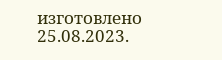изготовлено 25.08.2023.